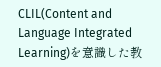CLIL(Content and Language Integrated Learning)を意識した教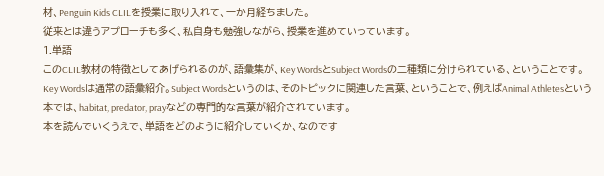材、Penguin Kids CLILを授業に取り入れて、一か月経ちました。
従来とは違うアプローチも多く、私自身も勉強しながら、授業を進めていっています。
1.単語
このCLIL教材の特徴としてあげられるのが、語彙集が、Key WordsとSubject Wordsの二種類に分けられている、ということです。
Key Wordsは通常の語彙紹介。Subject Wordsというのは、そのトピックに関連した言葉、ということで、例えばAnimal Athletesという本では、habitat, predator, prayなどの専門的な言葉が紹介されています。
本を読んでいくうえで、単語をどのように紹介していくか、なのです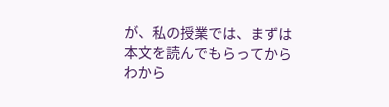が、私の授業では、まずは本文を読んでもらってからわから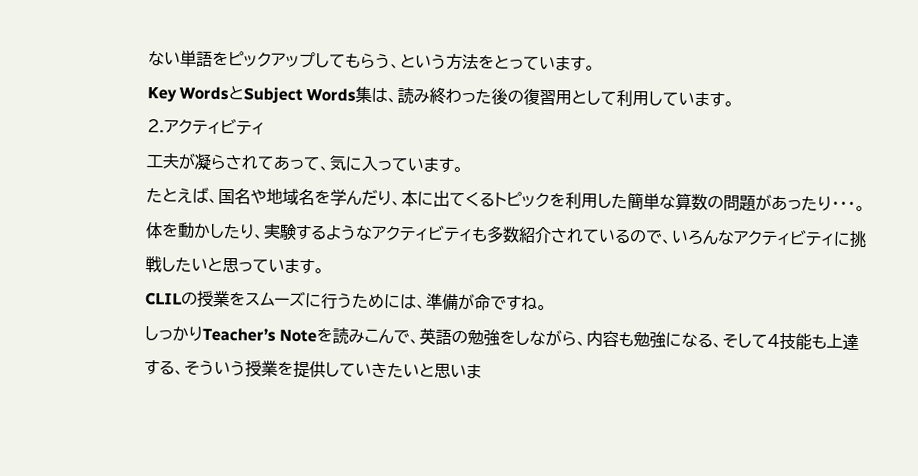ない単語をピックアップしてもらう、という方法をとっています。
Key WordsとSubject Words集は、読み終わった後の復習用として利用しています。
2.アクティビティ
工夫が凝らされてあって、気に入っています。
たとえば、国名や地域名を学んだり、本に出てくるトピックを利用した簡単な算数の問題があったり・・・。
体を動かしたり、実験するようなアクティビティも多数紹介されているので、いろんなアクティビティに挑戦したいと思っています。
CLILの授業をスムーズに行うためには、準備が命ですね。
しっかりTeacher’s Noteを読みこんで、英語の勉強をしながら、内容も勉強になる、そして4技能も上達する、そういう授業を提供していきたいと思いま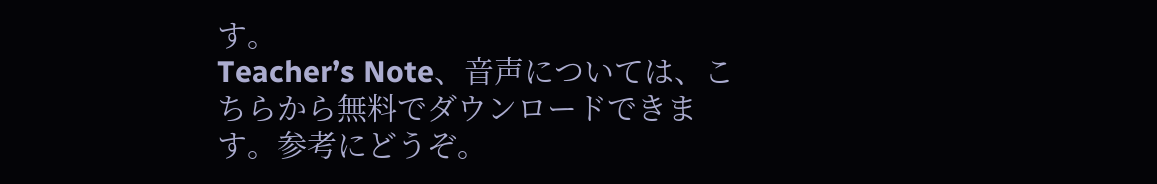す。
Teacher’s Note、音声については、こちらから無料でダウンロードできます。参考にどうぞ。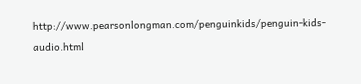http://www.pearsonlongman.com/penguinkids/penguin-kids-audio.html